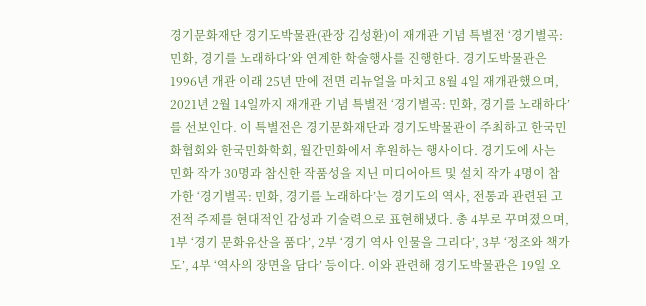경기문화재단 경기도박물관(관장 김성환)이 재개관 기념 특별전 ‘경기별곡: 민화, 경기를 노래하다’와 연계한 학술행사를 진행한다. 경기도박물관은 1996년 개관 이래 25년 만에 전면 리뉴얼을 마치고 8월 4일 재개관했으며, 2021년 2월 14일까지 재개관 기념 특별전 ‘경기별곡: 민화, 경기를 노래하다’를 선보인다. 이 특별전은 경기문화재단과 경기도박물관이 주최하고 한국민화협회와 한국민화학회, 월간민화에서 후원하는 행사이다. 경기도에 사는 민화 작가 30명과 참신한 작품성을 지닌 미디어아트 및 설치 작가 4명이 참가한 ‘경기별곡: 민화, 경기를 노래하다’는 경기도의 역사, 전통과 관련된 고전적 주제를 현대적인 감성과 기술력으로 표현해냈다. 총 4부로 꾸며졌으며, 1부 ‘경기 문화유산을 품다’, 2부 ‘경기 역사 인물을 그리다’, 3부 ‘정조와 책가도’, 4부 ‘역사의 장면을 담다’ 등이다. 이와 관련해 경기도박물관은 19일 오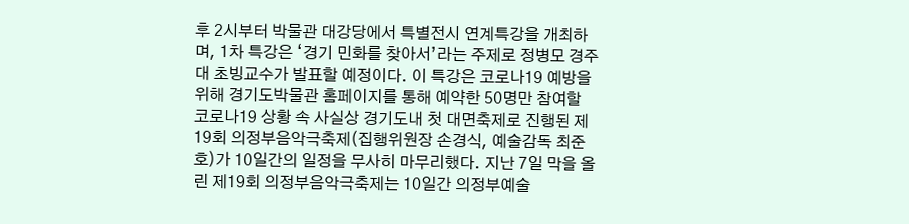후 2시부터 박물관 대강당에서 특별전시 연계특강을 개최하며, 1차 특강은 ‘경기 민화를 찾아서’라는 주제로 정병모 경주대 초빙교수가 발표할 예정이다. 이 특강은 코로나19 예방을 위해 경기도박물관 홈페이지를 통해 예약한 50명만 참여할
코로나19 상황 속 사실상 경기도내 첫 대면축제로 진행된 제19회 의정부음악극축제(집행위원장 손경식, 예술감독 최준호)가 10일간의 일정을 무사히 마무리했다. 지난 7일 막을 올린 제19회 의정부음악극축제는 10일간 의정부예술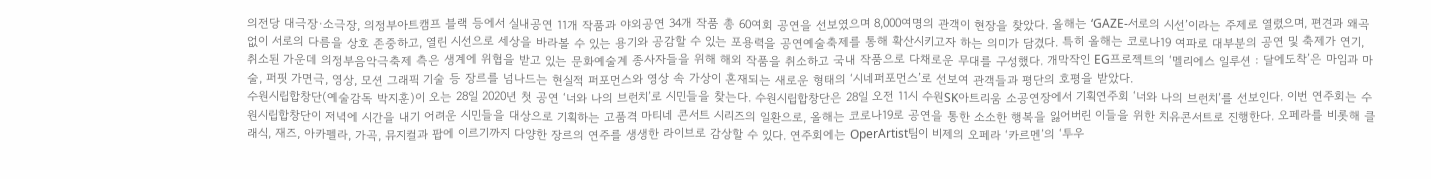의전당 대극장·소극장, 의정부아트캠프 블랙 등에서 실내공연 11개 작품과 야외공연 34개 작품 총 60여회 공연을 선보였으며 8,000여명의 관객이 현장을 찾았다. 올해는 ‘GAZE-서로의 시선’이라는 주제로 열렸으며, 편견과 왜곡 없이 서로의 다름을 상호 존중하고, 열린 시선으로 세상을 바라볼 수 있는 용기와 공감할 수 있는 포용력을 공연예술축제를 통해 확산시키고자 하는 의미가 담겼다. 특히 올해는 코로나19 여파로 대부분의 공연 및 축제가 연기, 취소된 가운데 의정부음악극축제 측은 생계에 위협을 받고 있는 문화예술계 종사자들을 위해 해외 작품을 취소하고 국내 작품으로 다채로운 무대를 구성했다. 개막작인 EG프로젝트의 ‘멜리에스 일루션 : 달에도착’은 마임과 마술, 퍼핏 가면극, 영상, 모션 그래픽 기술 등 장르를 넘나드는 현실적 퍼포먼스와 영상 속 가상이 혼재되는 새로운 형태의 ‘시네퍼포먼스’로 선보여 관객들과 평단의 호평을 받았다.
수원시립합창단(예술감독 박지훈)이 오는 28일 2020년 첫 공연 ‘너와 나의 브런치’로 시민들을 찾는다. 수원시립합창단은 28일 오전 11시 수원SK아트리움 소공연장에서 기획연주회 ‘너와 나의 브런치’를 선보인다. 이번 연주회는 수원시립합창단이 저녁에 시간을 내기 어려운 시민들을 대상으로 기획하는 고품격 마티네 콘서트 시리즈의 일환으로, 올해는 코로나19로 공연을 통한 소소한 행복을 잃어버린 이들을 위한 치유콘서트로 진행한다. 오페라를 비롯해 클래식, 재즈, 아카펠라, 가곡, 뮤지컬과 팝에 이르기까지 다양한 장르의 연주를 생생한 라이브로 감상할 수 있다. 연주회에는 OperArtist팀이 비제의 오페라 ‘카르멘’의 ‘투우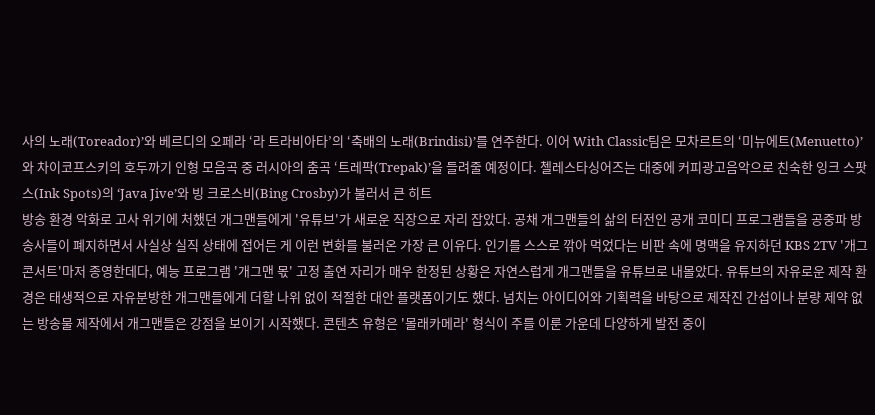사의 노래(Toreador)’와 베르디의 오페라 ‘라 트라비아타’의 ‘축배의 노래(Brindisi)’를 연주한다. 이어 With Classic팀은 모차르트의 ‘미뉴에트(Menuetto)’와 차이코프스키의 호두까기 인형 모음곡 중 러시아의 춤곡 ‘트레팍(Trepak)’을 들려줄 예정이다. 첼레스타싱어즈는 대중에 커피광고음악으로 친숙한 잉크 스팟스(Ink Spots)의 ‘Java Jive’와 빙 크로스비(Bing Crosby)가 불러서 큰 히트
방송 환경 악화로 고사 위기에 처했던 개그맨들에게 '유튜브'가 새로운 직장으로 자리 잡았다. 공채 개그맨들의 삶의 터전인 공개 코미디 프로그램들을 공중파 방송사들이 폐지하면서 사실상 실직 상태에 접어든 게 이런 변화를 불러온 가장 큰 이유다. 인기를 스스로 깎아 먹었다는 비판 속에 명맥을 유지하던 KBS 2TV '개그콘서트'마저 종영한데다, 예능 프로그램 '개그맨 몫' 고정 출연 자리가 매우 한정된 상황은 자연스럽게 개그맨들을 유튜브로 내몰았다. 유튜브의 자유로운 제작 환경은 태생적으로 자유분방한 개그맨들에게 더할 나위 없이 적절한 대안 플랫폼이기도 했다. 넘치는 아이디어와 기획력을 바탕으로 제작진 간섭이나 분량 제약 없는 방송물 제작에서 개그맨들은 강점을 보이기 시작했다. 콘텐츠 유형은 '몰래카메라' 형식이 주를 이룬 가운데 다양하게 발전 중이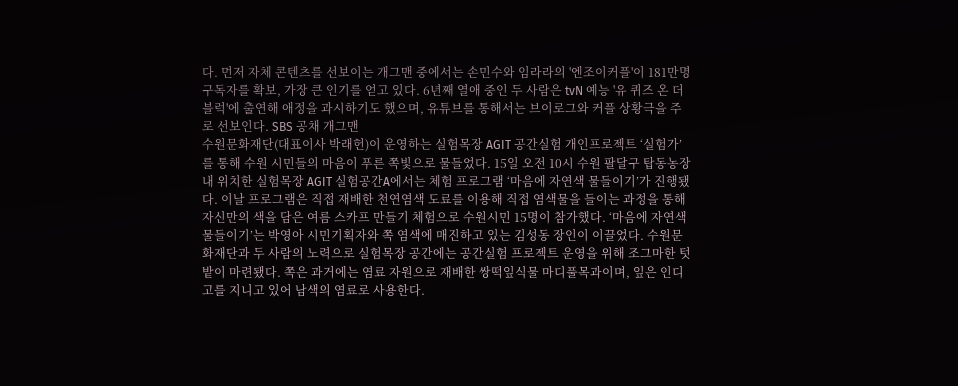다. 먼저 자체 콘텐츠를 선보이는 개그맨 중에서는 손민수와 임라라의 '엔조이커플'이 181만명 구독자를 확보, 가장 큰 인기를 얻고 있다. 6년째 열애 중인 두 사람은 tvN 예능 '유 퀴즈 온 더 블럭'에 출연해 애정을 과시하기도 했으며, 유튜브를 통해서는 브이로그와 커플 상황극을 주로 선보인다. SBS 공채 개그맨
수원문화재단(대표이사 박래헌)이 운영하는 실험목장 AGIT 공간실험 개인프로젝트 ‘실험가’를 통해 수원 시민들의 마음이 푸른 쪽빛으로 물들었다. 15일 오전 10시 수원 팔달구 탑동농장 내 위치한 실험목장 AGIT 실험공간A에서는 체험 프로그램 ‘마음에 자연색 물들이기’가 진행됐다. 이날 프로그램은 직접 재배한 천연염색 도료를 이용해 직접 염색물을 들이는 과정을 통해 자신만의 색을 담은 여름 스카프 만들기 체험으로 수원시민 15명이 참가했다. ‘마음에 자연색 물들이기’는 박영아 시민기획자와 쪽 염색에 매진하고 있는 김성동 장인이 이끌었다. 수원문화재단과 두 사람의 노력으로 실험목장 공간에는 공간실험 프로젝트 운영을 위해 조그마한 텃밭이 마련됐다. 쪽은 과거에는 염료 자원으로 재배한 쌍떡잎식물 마디풀목과이며, 잎은 인디고를 지니고 있어 남색의 염료로 사용한다.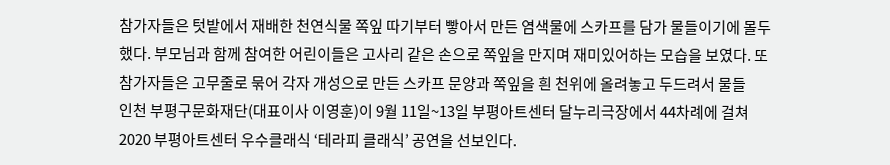참가자들은 텃밭에서 재배한 천연식물 쪽잎 따기부터 빻아서 만든 염색물에 스카프를 담가 물들이기에 몰두했다. 부모님과 함께 참여한 어린이들은 고사리 같은 손으로 쪽잎을 만지며 재미있어하는 모습을 보였다. 또 참가자들은 고무줄로 묶어 각자 개성으로 만든 스카프 문양과 쪽잎을 흰 천위에 올려놓고 두드려서 물들
인천 부평구문화재단(대표이사 이영훈)이 9월 11일~13일 부평아트센터 달누리극장에서 44차례에 걸쳐 2020 부평아트센터 우수클래식 ‘테라피 클래식’ 공연을 선보인다.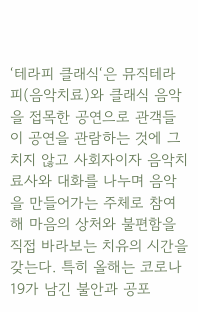‘테라피 클래식‘은 뮤직테라피(음악치료)와 클래식 음악을 접목한 공연으로 관객들이 공연을 관람하는 것에 그치지 않고 사회자이자 음악치료사와 대화를 나누며 음악을 만들어가는 주체로 참여해 마음의 상처와 불편함을 직접 바라보는 치유의 시간을 갖는다. 특히 올해는 코로나19가 남긴 불안과 공포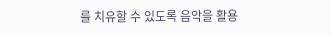를 치유할 수 있도록 음악을 활용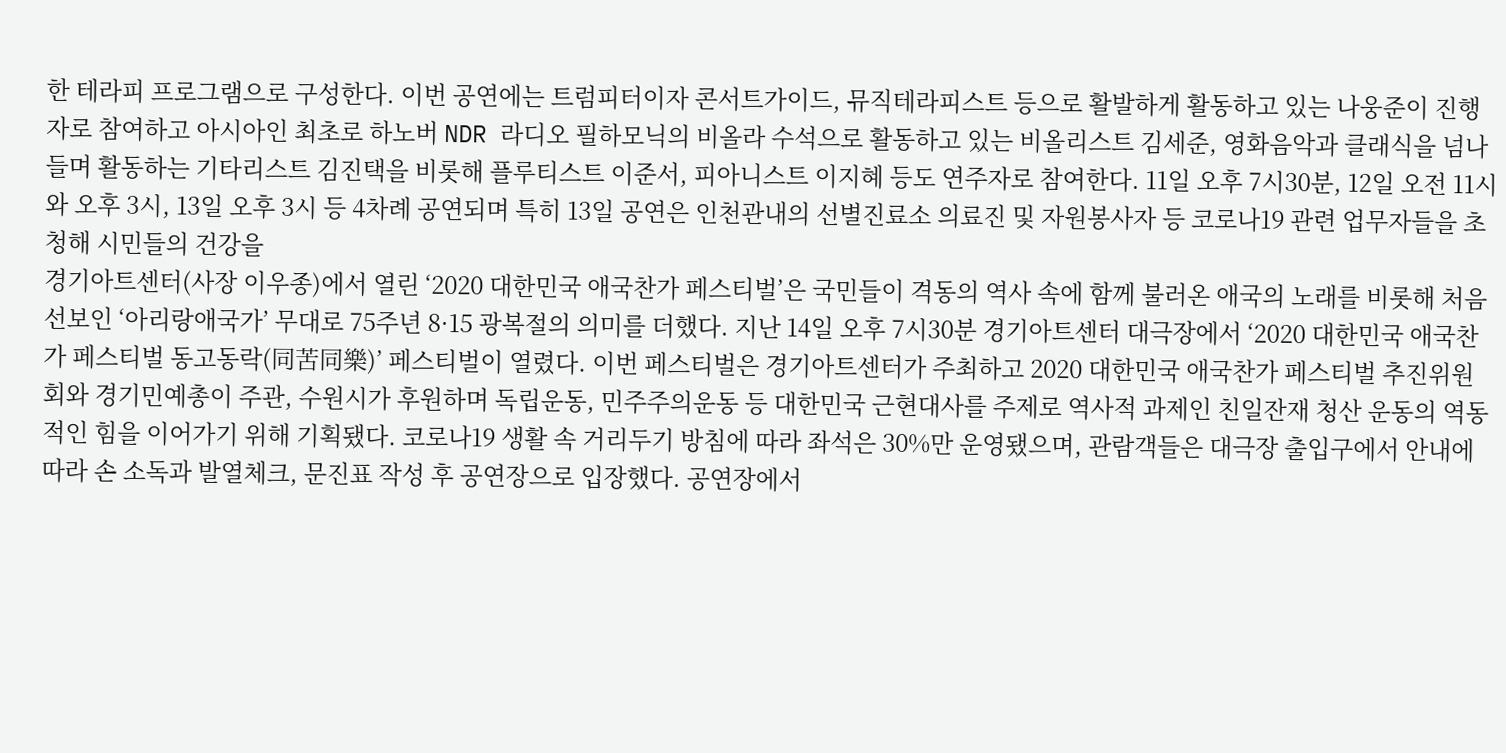한 테라피 프로그램으로 구성한다. 이번 공연에는 트럼피터이자 콘서트가이드, 뮤직테라피스트 등으로 활발하게 활동하고 있는 나웅준이 진행자로 참여하고 아시아인 최초로 하노버 NDR 라디오 필하모닉의 비올라 수석으로 활동하고 있는 비올리스트 김세준, 영화음악과 클래식을 넘나들며 활동하는 기타리스트 김진택을 비롯해 플루티스트 이준서, 피아니스트 이지혜 등도 연주자로 참여한다. 11일 오후 7시30분, 12일 오전 11시와 오후 3시, 13일 오후 3시 등 4차례 공연되며 특히 13일 공연은 인천관내의 선별진료소 의료진 및 자원봉사자 등 코로나19 관련 업무자들을 초청해 시민들의 건강을
경기아트센터(사장 이우종)에서 열린 ‘2020 대한민국 애국찬가 페스티벌’은 국민들이 격동의 역사 속에 함께 불러온 애국의 노래를 비롯해 처음 선보인 ‘아리랑애국가’ 무대로 75주년 8·15 광복절의 의미를 더했다. 지난 14일 오후 7시30분 경기아트센터 대극장에서 ‘2020 대한민국 애국찬가 페스티벌 동고동락(同苦同樂)’ 페스티벌이 열렸다. 이번 페스티벌은 경기아트센터가 주최하고 2020 대한민국 애국찬가 페스티벌 추진위원회와 경기민예총이 주관, 수원시가 후원하며 독립운동, 민주주의운동 등 대한민국 근현대사를 주제로 역사적 과제인 친일잔재 청산 운동의 역동적인 힘을 이어가기 위해 기획됐다. 코로나19 생활 속 거리두기 방침에 따라 좌석은 30%만 운영됐으며, 관람객들은 대극장 출입구에서 안내에 따라 손 소독과 발열체크, 문진표 작성 후 공연장으로 입장했다. 공연장에서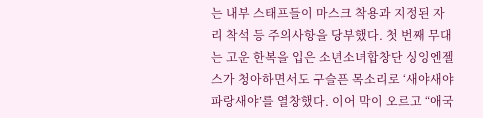는 내부 스태프들이 마스크 착용과 지정된 자리 착석 등 주의사항을 당부했다. 첫 번째 무대는 고운 한복을 입은 소년소녀합창단 싱잉엔젤스가 청아하면서도 구슬픈 목소리로 ‘새야새야 파랑새야’를 열창했다. 이어 막이 오르고 “애국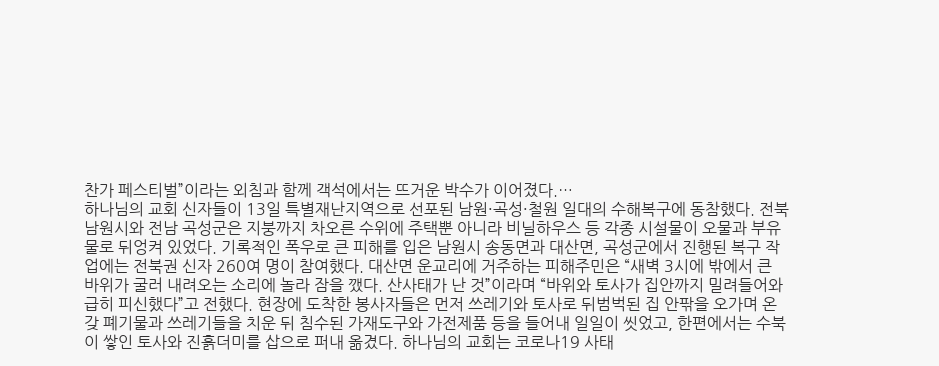찬가 페스티벌”이라는 외침과 함께 객석에서는 뜨거운 박수가 이어졌다.…
하나님의 교회 신자들이 13일 특별재난지역으로 선포된 남원·곡성·철원 일대의 수해복구에 동참했다. 전북 남원시와 전남 곡성군은 지붕까지 차오른 수위에 주택뿐 아니라 비닐하우스 등 각종 시설물이 오물과 부유물로 뒤엉켜 있었다. 기록적인 폭우로 큰 피해를 입은 남원시 송동면과 대산면, 곡성군에서 진행된 복구 작업에는 전북권 신자 260여 명이 참여했다. 대산면 운교리에 거주하는 피해주민은 “새벽 3시에 밖에서 큰 바위가 굴러 내려오는 소리에 놀라 잠을 깼다. 산사태가 난 것”이라며 “바위와 토사가 집안까지 밀려들어와 급히 피신했다”고 전했다. 현장에 도착한 봉사자들은 먼저 쓰레기와 토사로 뒤범벅된 집 안팎을 오가며 온갖 폐기물과 쓰레기들을 치운 뒤 침수된 가재도구와 가전제품 등을 들어내 일일이 씻었고, 한편에서는 수북이 쌓인 토사와 진흙더미를 삽으로 퍼내 옮겼다. 하나님의 교회는 코로나19 사태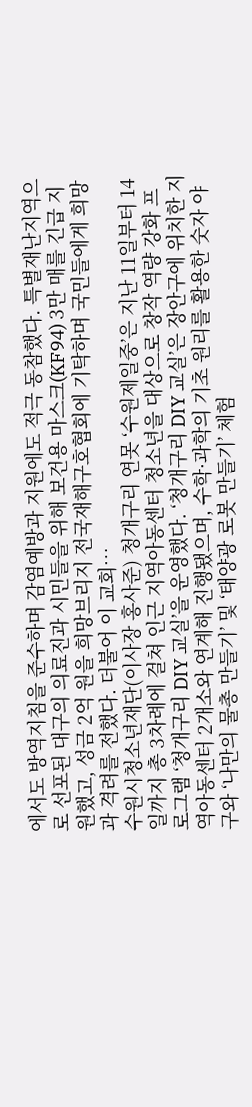에서도 방역지침을 준수하며 감염예방과 지원에도 적극 동참했다. 특별재난지역으로 선포된 대구의 의료진과 시민들을 위해 보건용 마스크(KF94) 3만 매를 긴급 지원했고, 성금 2억 원을 희망브리지 전국재해구호협회에 기탁하며 국민들에게 희망과 격려를 전했다. 더불어 이 교회…
수원시청소년재단(이사장 홍사준) 청개구리 연못 ‘수원제일중’은 지난 11일부터 14일까지 총 3차례에 걸쳐 인근 지역아동센터 청소년을 대상으로 창작 역량 강화 프로그램 ‘청개구리 DIY 교실’을 운영했다. ‘청개구리 DIY 교실’은 장안구에 위치한 지역아동센터 2개소와 연계해 진행됐으며, 수학·과학의 기초 원리를 활용한 숫자 야구와 ‘나만의 물총 만들기’ 및 ‘태양광 로봇 만들기’ 체험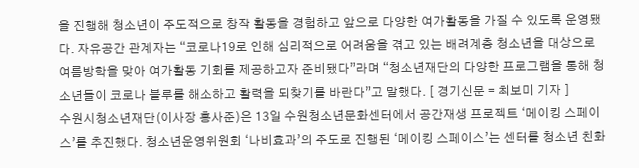을 진행해 청소년이 주도적으로 창작 활동을 경험하고 앞으로 다양한 여가활동을 가질 수 있도록 운영됐다. 자유공간 관계자는 “코로나19로 인해 심리적으로 어려움을 겪고 있는 배려계층 청소년을 대상으로 여름방학을 맞아 여가활동 기회를 제공하고자 준비됐다”라며 “청소년재단의 다양한 프로그램을 통해 청소년들이 코로나 블루를 해소하고 활력을 되찾기를 바란다”고 말했다. [ 경기신문 = 최보미 기자 ]
수원시청소년재단(이사장 홍사준)은 13일 수원청소년문화센터에서 공간재생 프로젝트 ‘메이킹 스페이스’를 추진했다. 청소년운영위원회 ‘나비효과’의 주도로 진행된 ‘메이킹 스페이스’는 센터를 청소년 친화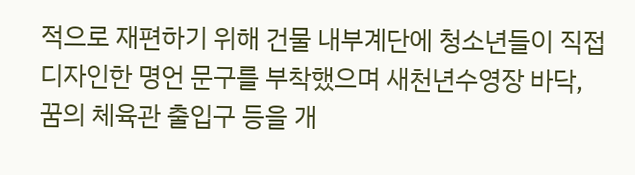적으로 재편하기 위해 건물 내부계단에 청소년들이 직접 디자인한 명언 문구를 부착했으며 새천년수영장 바닥, 꿈의 체육관 출입구 등을 개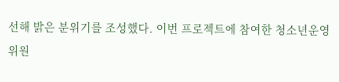선해 밝은 분위기를 조성했다. 이번 프로젝트에 참여한 청소년운영위원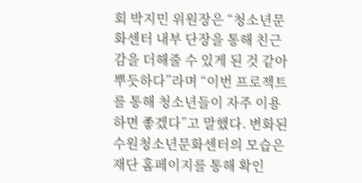회 박지민 위원장은 “청소년문화센터 내부 단장을 통해 친근감을 더해줄 수 있게 된 것 같아 뿌듯하다”라며 “이번 프로젝트를 통해 청소년들이 자주 이용하면 좋겠다”고 말했다. 변화된 수원청소년문화센터의 모습은 재단 홈페이지를 통해 확인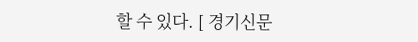할 수 있다. [ 경기신문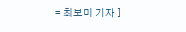= 최보미 기자 ]